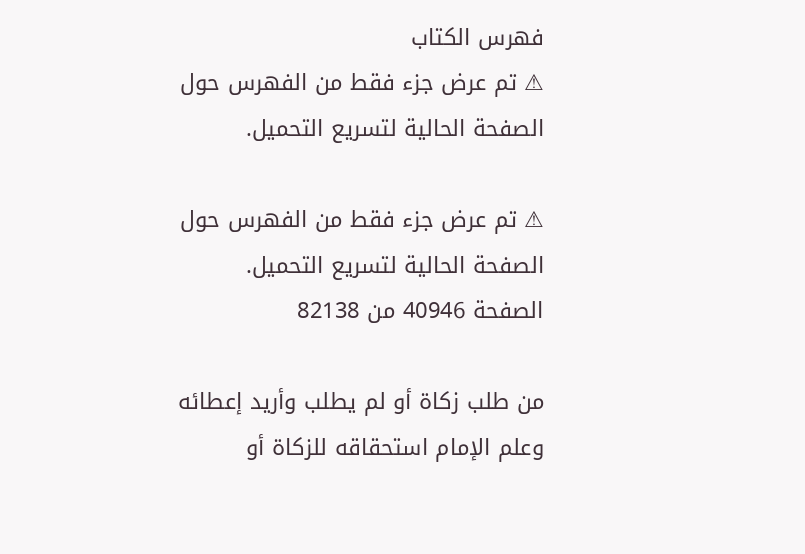فهرس الكتاب
⚠ تم عرض جزء فقط من الفهرس حول الصفحة الحالية لتسريع التحميل.

⚠ تم عرض جزء فقط من الفهرس حول الصفحة الحالية لتسريع التحميل.
الصفحة 40946 من 82138

من طلب زكاة أو لم يطلب وأريد إعطائه وعلم الإمام استحقاقه للزكاة أو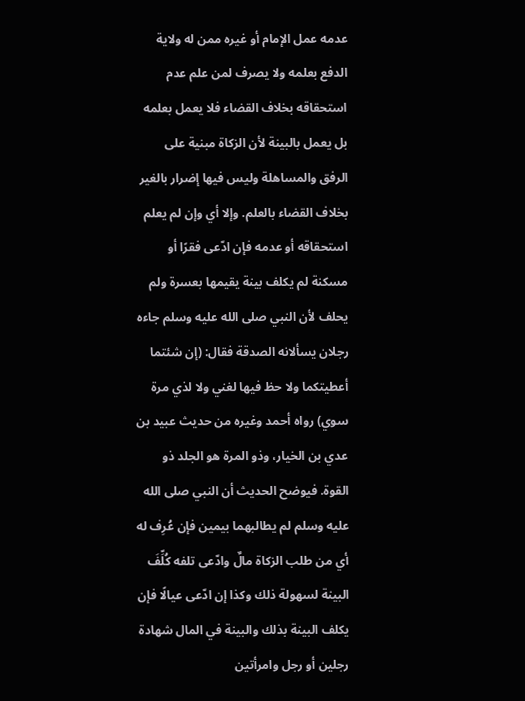عدمه عمل الإمام أو غيره ممن له ولاية الدفع بعلمه ولا يصرف لمن علم عدم استحقاقه بخلاف القضاء فلا يعمل بعلمه بل يعمل بالبينة لأن الزكاة مبنية على الرفق والمساهلة وليس فيها إضرار بالغير بخلاف القضاء بالعلم. وإلا أي وإن لم يعلم استحقاقه أو عدمه فإن ادّعى فقرًا أو مسكنة لم يكلف بينة يقيمها بعسرة ولم يحلف لأن النبي صلى الله عليه وسلم جاءه رجلان يسألانه الصدقة فقال: (إن شئتما أعطيتكما ولا حظ فيها لغني ولا لذي مرة سوي) رواه أحمد وغيره من حديث عبيد بن عدي بن الخيار، وذو المرة هو الجلد ذو القوة. فيوضح الحديث أن النبي صلى الله عليه وسلم لم يطالبهما بيمين فإن عُرِف له أي من طلب الزكاة مالٌ وادّعى تلفه كُلِّفَ البينة لسهولة ذلك وكذا إن ادّعى عيالًا فإن يكلف البينة بذلك والبينة في المال شهادة رجلين أو رجل وامرأتين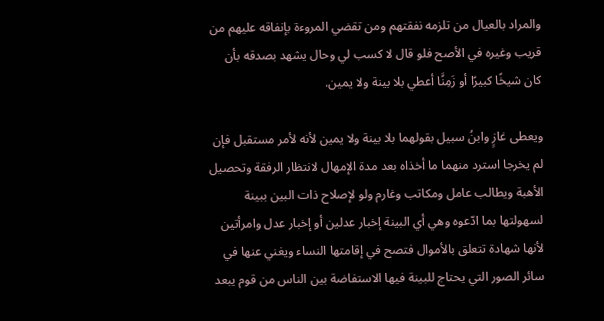والمراد بالعيال من تلزمه نفقتهم ومن تقضي المروءة بإنفاقه عليهم من قريب وغيره في الأصح فلو قال لا كسب لي وحال يشهد بصدقه بأن كان شيخًا كبيرًا أو زَمِنًَا أعطي بلا بينة ولا يمين.

ويعطى غازٍ وابنُ سبيل بقولهما بلا بينة ولا يمين لأنه لأمر مستقبل فإن لم يخرجا استرد منهما ما أخذاه بعد مدة الإمهال لانتظار الرفقة وتحصيل الأهبة ويطالب عامل ومكاتب وغارم ولو لإصلاح ذات البين ببينة لسهولتها بما ادّعوه وهي أي البينة إخبار عدلين أو إخبار عدل وامرأتين لأنها شهادة تتعلق بالأموال فتصح في إقامتها النساء ويغني عنها في سائر الصور التي يحتاج للبينة فيها الاستفاضة بين الناس من قوم يبعد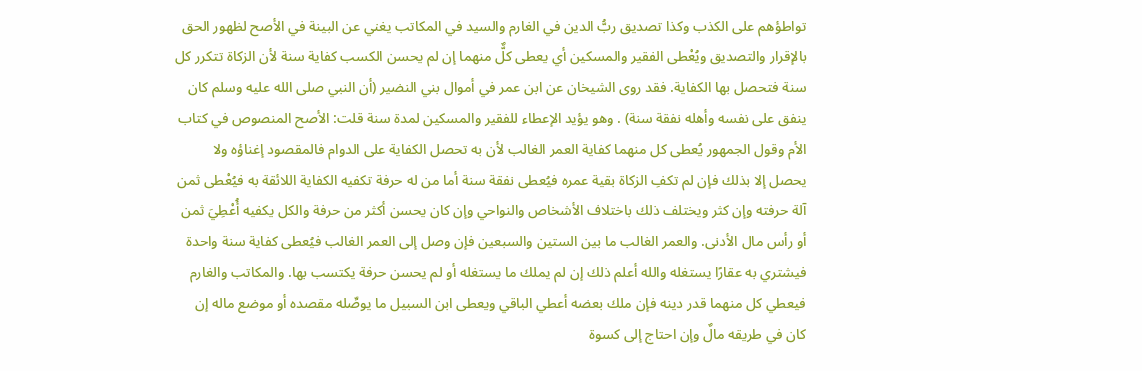تواطؤهم على الكذب وكذا تصديق ربُّ الدين في الغارم والسيد في المكاتب يغني عن البينة في الأصح لظهور الحق بالإقرار والتصديق ويُعْطى الفقير والمسكين أي يعطى كلٌّ منهما إن لم يحسن الكسب كفاية سنة لأن الزكاة تتكرر كل سنة فتحصل بها الكفاية. فقد روى الشيخان عن ابن عمر في أموال بني النضير (أن النبي صلى الله عليه وسلم كان ينفق على نفسه وأهله نفقة سنة) . وهو يؤيد الإعطاء للفقير والمسكين لمدة سنة قلت: الأصح المنصوص في كتاب الأم وقول الجمهور يُعطى كل منهما كفاية العمر الغالب لأن به تحصل الكفاية على الدوام فالمقصود إغناؤه ولا يحصل إلا بذلك فإن لم تكفِ الزكاة بقية عمره فيُعطى نفقة سنة أما من له حرفة تكفيه الكفاية اللائقة به فيُعْطى ثمن آلة حرفته وإن كثر ويختلف ذلك باختلاف الأشخاص والنواحي وإن كان يحسن أكثر من حرفة والكل يكفيه أُعْطِيَ ثمن أو رأس مال الأدنى. والعمر الغالب ما بين الستين والسبعين فإن وصل إلى العمر الغالب فيُعطى كفاية سنة واحدة فيشتري به عقارًا يستغله والله أعلم ذلك إن لم يملك ما يستغله أو لم يحسن حرفة يكتسب بها. والمكاتب والغارم فيعطي كل منهما قدر دينه فإن ملك بعضه أعطي الباقي ويعطى ابن السبيل ما يوصِّله مقصده أو موضع ماله إن كان في طريقه مالٌ وإن احتاج إلى كسوة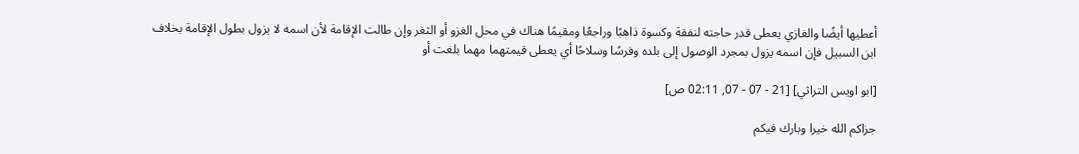أعطيها أيضًا والغازي يعطى قدر حاجته لنفقة وكسوة ذاهبًا وراجعًا ومقيمًا هناك في محل الغزو أو الثغر وإن طالت الإقامة لأن اسمه لا يزول بطول الإقامة بخلاف ابن السبيل فإن اسمه يزول بمجرد الوصول إلى بلده وفرسًا وسلاحًا أي يعطى قيمتهما مهما بلغت أو

[ابو اويس التراثي] [21 - 07 - 07, 02:11 ص]

جزاكم الله خيرا وبارك فيكم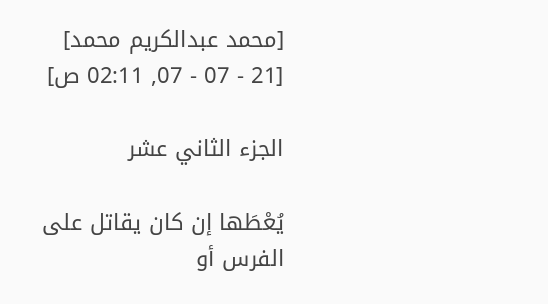[محمد عبدالكريم محمد] [21 - 07 - 07, 02:11 ص]

الجزء الثاني عشر

يُعْطَها إن كان يقاتل على الفرس أو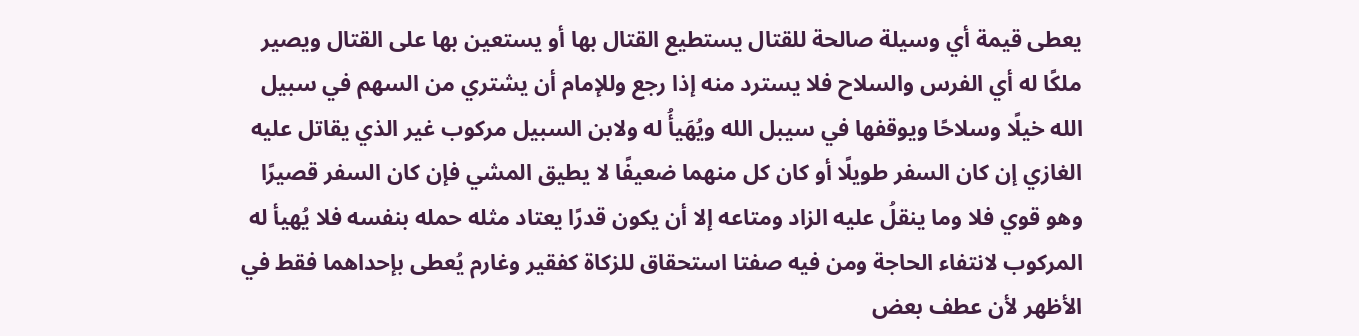يعطى قيمة أي وسيلة صالحة للقتال يستطيع القتال بها أو يستعين بها على القتال ويصير ملكًا له أي الفرس والسلاح فلا يسترد منه إذا رجع وللإمام أن يشتري من السهم في سبيل الله خيلًا وسلاحًا ويوقفها في سيبل الله ويُهَيأُ له ولابن السبيل مركوب غير الذي يقاتل عليه الغازي إن كان السفر طويلًا أو كان كل منهما ضعيفًا لا يطيق المشي فإن كان السفر قصيرًا وهو قوي فلا وما ينقلُ عليه الزاد ومتاعه إلا أن يكون قدرًا يعتاد مثله حمله بنفسه فلا يُهيأ له المركوب لانتفاء الحاجة ومن فيه صفتا استحقاق للزكاة كفقير وغارم يُعطى بإحداهما فقط في الأظهر لأن عطف بعض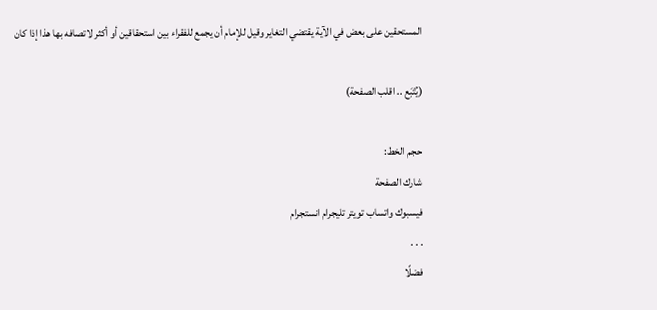المستحقين على بعض في الآية يقتضي التغاير وقيل للإمام أن يجمع للفقراء بين استحقاقين أو أكثر لاتصافه بها هذا إذا كان

(يُتْبَع .. اقلب الصفحة)

حجم الخط:
شارك الصفحة
فيسبوك واتساب تويتر تليجرام انستجرام
. . .
فضلًا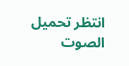انتظر تحميل الصوت